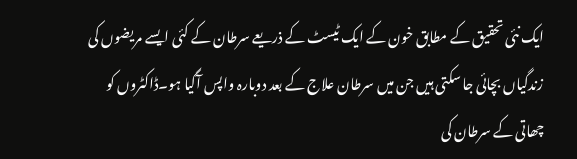ایک نئی تحقیق کے مطابق خون کے ایک ٹیسٹ کے ذریعے سرطان کے کئی ایسے مریضوں کی زندگیاں بچائی جا سکتی ہیں جن میں سرطان علاج کے بعد دوبارہ واپس آگیا ہو۔ڈاکٹروں کو چھاتی کے سرطان کی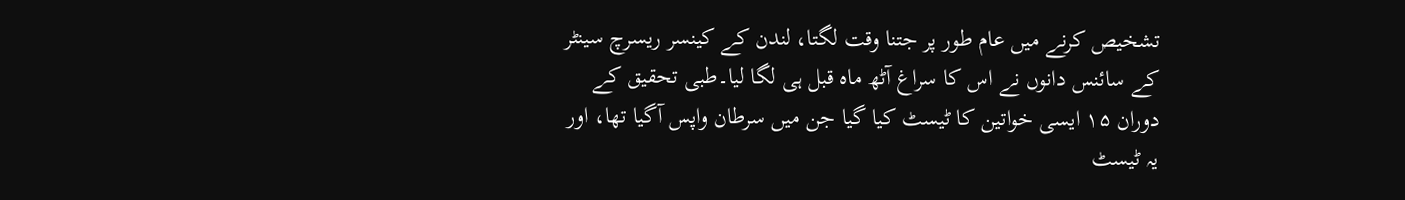تشخیص کرنے میں عام طور پر جتنا وقت لگتا، لندن کے کینسر ریسرچ سینٹر کے سائنس دانوں نے اس کا سراغ آٹھ ماہ قبل ہی لگا لیا۔طبی تحقیق کے دوران ۱۵ ایسی خواتین کا ٹیسٹ کیا گیا جن میں سرطان واپس آگیا تھا، اور یہ ٹیسٹ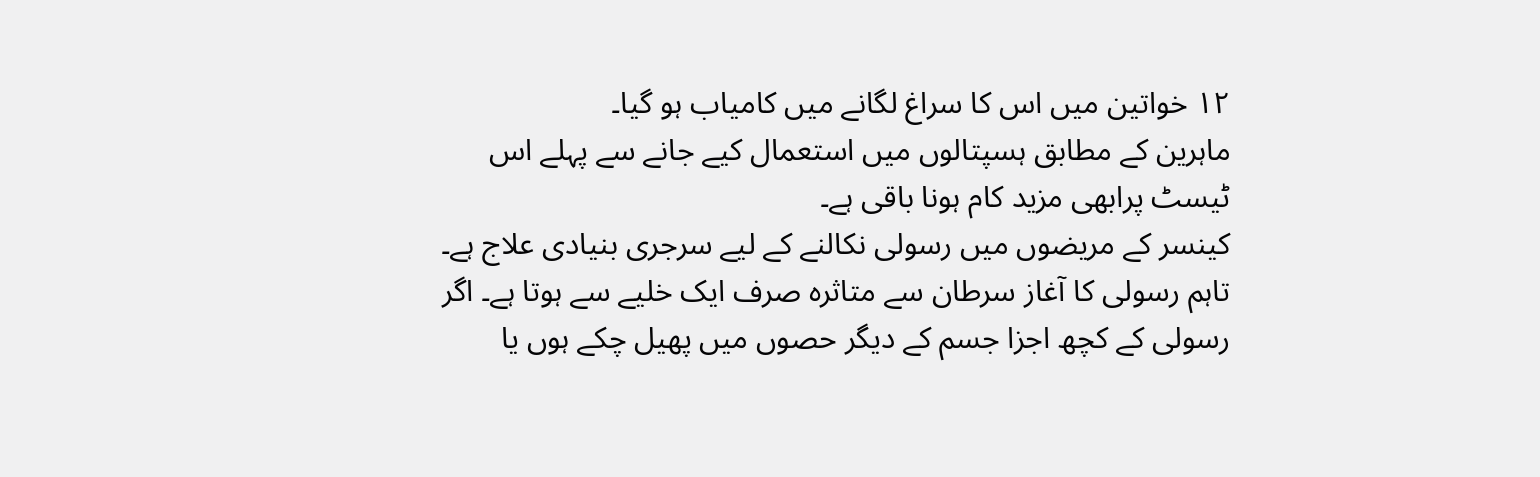۱۲ خواتین میں اس کا سراغ لگانے میں کامیاب ہو گیا۔
ماہرین کے مطابق ہسپتالوں میں استعمال کیے جانے سے پہلے اس ٹیسٹ پرابھی مزید کام ہونا باقی ہے۔
کینسر کے مریضوں میں رسولی نکالنے کے لیے سرجری بنیادی علاج ہے۔ تاہم رسولی کا آغاز سرطان سے متاثرہ صرف ایک خلیے سے ہوتا ہے۔ اگر رسولی کے کچھ اجزا جسم کے دیگر حصوں میں پھیل چکے ہوں یا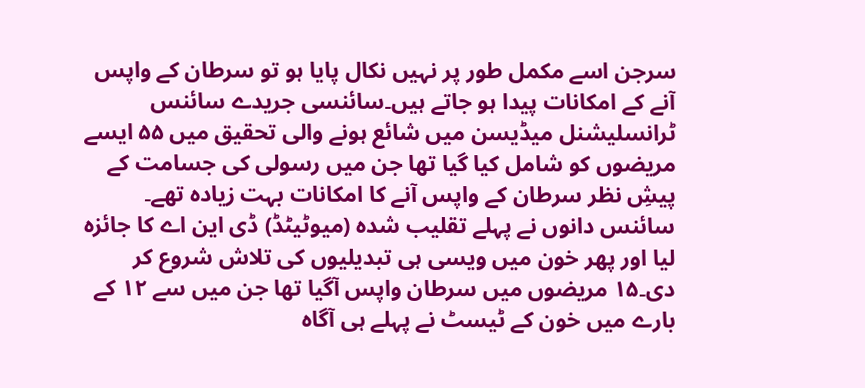سرجن اسے مکمل طور پر نہیں نکال پایا ہو تو سرطان کے واپس آنے کے امکانات پیدا ہو جاتے ہیں۔سائنسی جریدے سائنس ٹرانسلیشنل میڈیسن میں شائع ہونے والی تحقیق میں ۵۵ ایسے مریضوں کو شامل کیا گیا تھا جن میں رسولی کی جسامت کے پیشِ نظر سرطان کے واپس آنے کا امکانات بہت زیادہ تھے۔
سائنس دانوں نے پہلے تقلیب شدہ (میوٹیٹڈ) ڈی این اے کا جائزہ لیا اور پھر خون میں ویسی ہی تبدیلیوں کی تلاش شروع کر دی۔۱۵ مریضوں میں سرطان واپس آگیا تھا جن میں سے ۱۲ کے بارے میں خون کے ٹیسٹ نے پہلے ہی آگاہ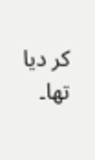کر دیا تھا۔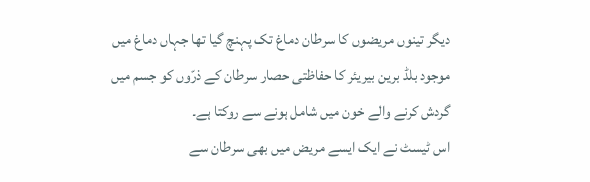دیگر تینوں مریضوں کا سرطان دماغ تک پہنچ گیا تھا جہاں دماغ میں موجود بلڈ برین بیریئر کا حفاظتی حصار سرطان کے ذرّوں کو جسم میں گردش کرنے والے خون میں شامل ہونے سے روکتا ہے۔
اس ٹیسٹ نے ایک ایسے مریض میں بھی سرطان سے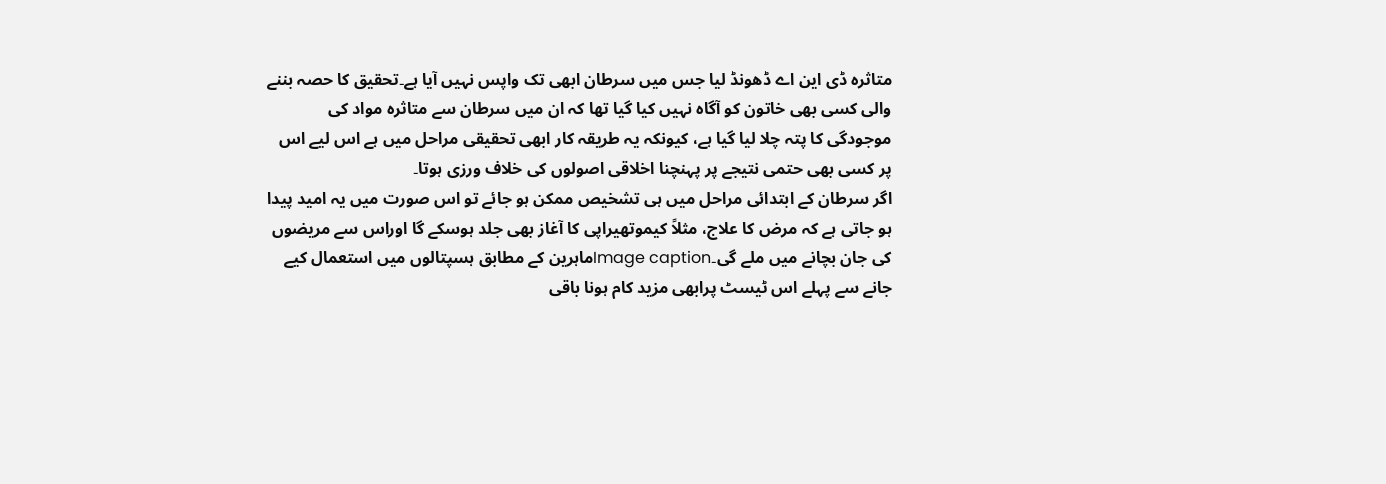متاثرہ ڈی این اے ڈھونڈ لیا جس میں سرطان ابھی تک واپس نہیں آیا ہے۔تحقیق کا حصہ بننے والی کسی بھی خاتون کو آگاہ نہیں کیا گیا تھا کہ ان میں سرطان سے متاثرہ مواد کی موجودگی کا پتہ چلا لیا گیا ہے، کیونکہ یہ طریقہ کار ابھی تحقیقی مراحل میں ہے اس لیے اس پر کسی بھی حتمی نتیجے پر پہنچنا اخلاقی اصولوں کی خلاف ورزی ہوتا۔
اگر سرطان کے ابتدائی مراحل میں ہی تشخیص ممکن ہو جائے تو اس صورت میں یہ امید پیدا ہو جاتی ہے کہ مرض کا علاج، مثلاً کیموتھیراپی کا آغاز بھی جلد ہوسکے گا اوراس سے مریضوں کی جان بچانے میں ملے گی۔Image captionماہرین کے مطابق ہسپتالوں میں استعمال کیے جانے سے پہلے اس ٹیسٹ پرابھی مزید کام ہونا باقی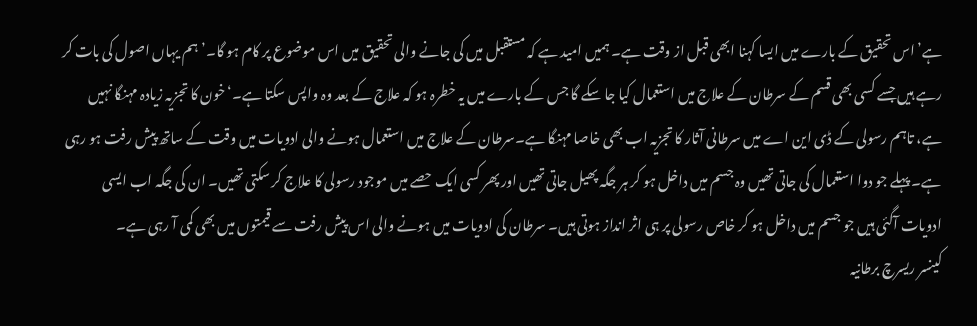ہے’اس تحقیق کے بارے میں ایسا کہنا ابھی قبل از وقت ہے۔ ہمیں امید ہے کہ مستقبل میں کی جانے والی تحقیق میں اس موضوع پر کام ہو گا۔’ہم یہاں اصول کی بات کر رہے ہیں جسے کسی بھی قسم کے سرطان کے علاج میں استعمال کیا جا سکے گا جس کے بارے میں یہ خطرہ ہو کہ علاج کے بعد وہ واپس سکتا ہے۔‘خون کا تجزیہ زیادہ مہنگا نہیں ہے، تاہم رسولی کے ڈی این اے میں سرطانی آثار کا تجزیہ اب بھی خاصا مہنگا ہے۔سرطان کے علاج میں استعمال ہونے والی ادویات میں وقت کے ساتھ پیش رفت ہو رہی ہے۔ پہلے جو دوا استعمال کی جاتی تھیں وہ جسم میں داخل ہو کر ہر جگہ پھیل جاتی تھیں اور پھر کسی ایک حصے میں موجود رسولی کا علاج کر سکتی تھیں۔ ان کی جگہ اب ایسی ادویات آگئی ہیں جو جسم میں داخل ہو کر خاص رسولی پر ہی اثر انداز ہوتی ہیں۔ سرطان کی ادویات میں ہونے والی اس پیش رفت سے قیمتوں میں بھی کمی آ رہی ہے۔
کینسر ریسرچ برطانیہ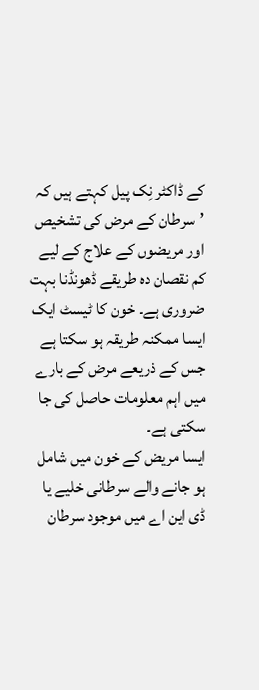کے ڈاکٹر نِک پیل کہتے ہیں کہ ’سرطان کے مرض کی تشخیص اور مریضوں کے علاج کے لیے کم نقصان دہ طریقے ڈھونڈنا بہت ضروری ہے۔ خون کا ٹیسٹ ایک ایسا ممکنہ طریقہ ہو سکتا ہے جس کے ذریعے مرض کے بارے میں اہم معلومات حاصل کی جا سکتی ہے۔
ایسا مریض کے خون میں شامل ہو جانے والے سرطانی خلیے یا ڈی این اے میں موجود سرطان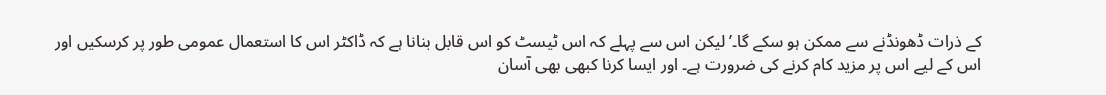کے ذرات ڈھونڈنے سے ممکن ہو سکے گا۔’لیکن اس سے پہلے کہ اس ٹیسٹ کو اس قابل بنانا ہے کہ ڈاکٹر اس کا استعمال عمومی طور پر کرسکیں اور اس کے لیے اس پر مزید کام کرنے کی ضرورت ہے۔ اور ایسا کرنا کبھی بھی آسان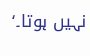نہیں ہوتا۔‘